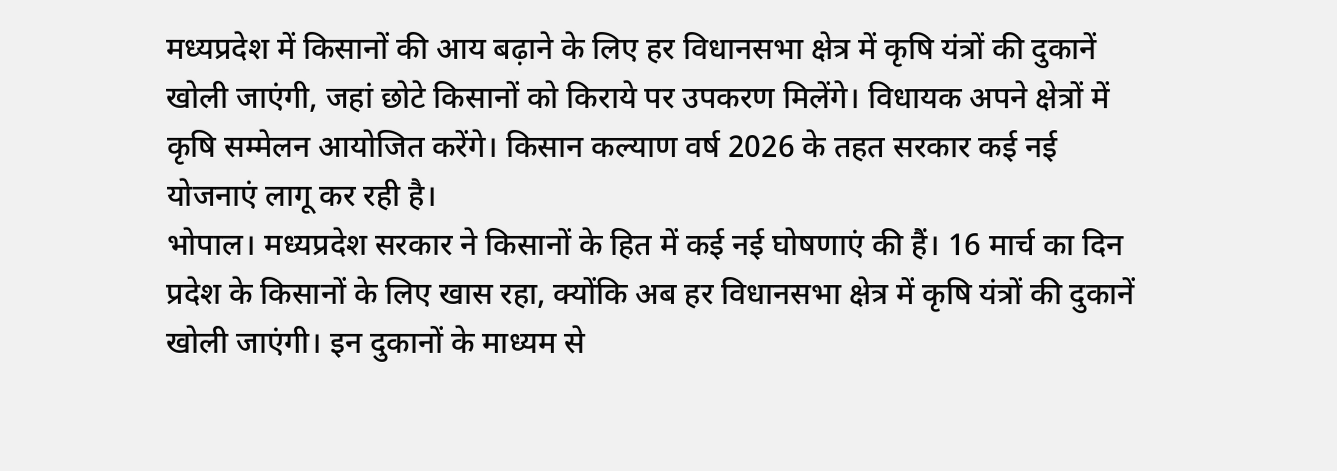मध्यप्रदेश में किसानों की आय बढ़ाने के लिए हर विधानसभा क्षेत्र में कृषि यंत्रों की दुकानें खोली जाएंगी, जहां छोटे किसानों को किराये पर उपकरण मिलेंगे। विधायक अपने क्षेत्रों में कृषि सम्मेलन आयोजित करेंगे। किसान कल्याण वर्ष 2026 के तहत सरकार कई नई योजनाएं लागू कर रही है।
भोपाल। मध्यप्रदेश सरकार ने किसानों के हित में कई नई घोषणाएं की हैं। 16 मार्च का दिन प्रदेश के किसानों के लिए खास रहा, क्योंकि अब हर विधानसभा क्षेत्र में कृषि यंत्रों की दुकानें खोली जाएंगी। इन दुकानों के माध्यम से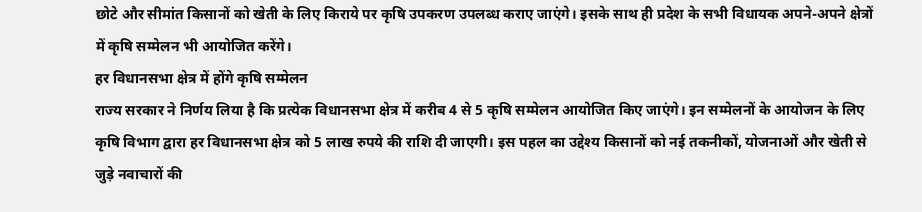छोटे और सीमांत किसानों को खेती के लिए किराये पर कृषि उपकरण उपलब्ध कराए जाएंगे। इसके साथ ही प्रदेश के सभी विधायक अपने-अपने क्षेत्रों में कृषि सम्मेलन भी आयोजित करेंगे।
हर विधानसभा क्षेत्र में होंगे कृषि सम्मेलन
राज्य सरकार ने निर्णय लिया है कि प्रत्येक विधानसभा क्षेत्र में करीब 4 से 5 कृषि सम्मेलन आयोजित किए जाएंगे। इन सम्मेलनों के आयोजन के लिए कृषि विभाग द्वारा हर विधानसभा क्षेत्र को 5 लाख रुपये की राशि दी जाएगी। इस पहल का उद्देश्य किसानों को नई तकनीकों, योजनाओं और खेती से जुड़े नवाचारों की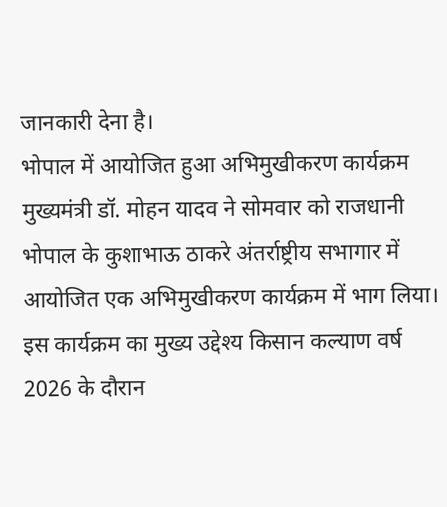जानकारी देना है।
भोपाल में आयोजित हुआ अभिमुखीकरण कार्यक्रम
मुख्यमंत्री डॉ. मोहन यादव ने सोमवार को राजधानी भोपाल के कुशाभाऊ ठाकरे अंतर्राष्ट्रीय सभागार में आयोजित एक अभिमुखीकरण कार्यक्रम में भाग लिया। इस कार्यक्रम का मुख्य उद्देश्य किसान कल्याण वर्ष 2026 के दौरान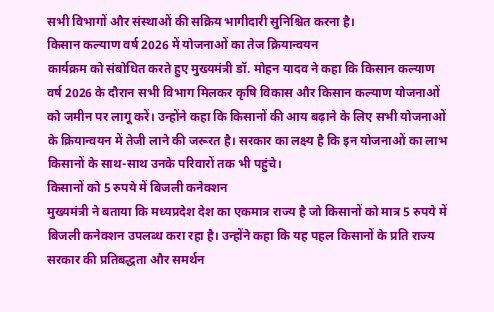सभी विभागों और संस्थाओं की सक्रिय भागीदारी सुनिश्चित करना है।
किसान कल्याण वर्ष 2026 में योजनाओं का तेज क्रियान्वयन
कार्यक्रम को संबोधित करते हुए मुख्यमंत्री डॉ. मोहन यादव ने कहा कि किसान कल्याण वर्ष 2026 के दौरान सभी विभाग मिलकर कृषि विकास और किसान कल्याण योजनाओं को जमीन पर लागू करें। उन्होंने कहा कि किसानों की आय बढ़ाने के लिए सभी योजनाओं के क्रियान्वयन में तेजी लाने की जरूरत है। सरकार का लक्ष्य है कि इन योजनाओं का लाभ किसानों के साथ-साथ उनके परिवारों तक भी पहुंचे।
किसानों को 5 रुपये में बिजली कनेक्शन
मुख्यमंत्री ने बताया कि मध्यप्रदेश देश का एकमात्र राज्य है जो किसानों को मात्र 5 रुपये में बिजली कनेक्शन उपलब्ध करा रहा है। उन्होंने कहा कि यह पहल किसानों के प्रति राज्य सरकार की प्रतिबद्धता और समर्थन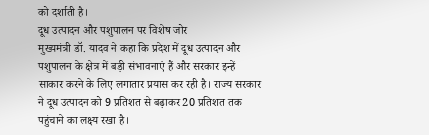को दर्शाती है।
दूध उत्पादन और पशुपालन पर विशेष जोर
मुख्यमंत्री डॉ. यादव ने कहा कि प्रदेश में दूध उत्पादन और पशुपालन के क्षेत्र में बड़ी संभावनाएं हैं और सरकार इन्हें साकार करने के लिए लगातार प्रयास कर रही है। राज्य सरकार ने दूध उत्पादन को 9 प्रतिशत से बढ़ाकर 20 प्रतिशत तक पहुंचाने का लक्ष्य रखा है।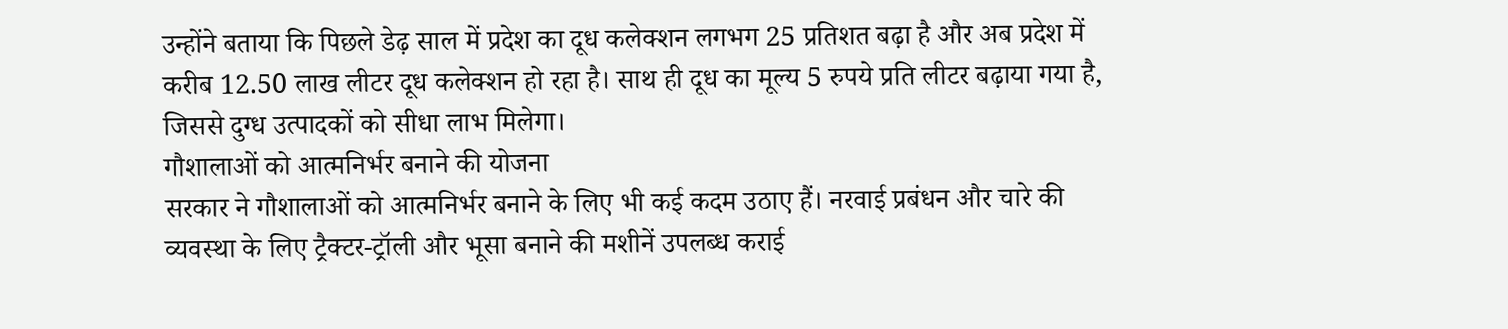उन्होंने बताया कि पिछले डेढ़ साल में प्रदेश का दूध कलेक्शन लगभग 25 प्रतिशत बढ़ा है और अब प्रदेश में करीब 12.50 लाख लीटर दूध कलेक्शन हो रहा है। साथ ही दूध का मूल्य 5 रुपये प्रति लीटर बढ़ाया गया है, जिससे दुग्ध उत्पादकों को सीधा लाभ मिलेगा।
गौशालाओं को आत्मनिर्भर बनाने की योजना
सरकार ने गौशालाओं को आत्मनिर्भर बनाने के लिए भी कई कदम उठाए हैं। नरवाई प्रबंधन और चारे की व्यवस्था के लिए ट्रैक्टर-ट्रॉली और भूसा बनाने की मशीनें उपलब्ध कराई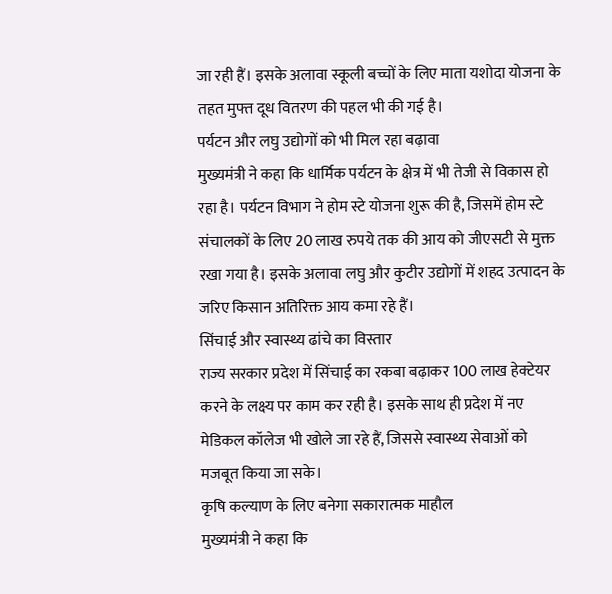जा रही हैं। इसके अलावा स्कूली बच्चों के लिए माता यशोदा योजना के तहत मुफ्त दूध वितरण की पहल भी की गई है।
पर्यटन और लघु उद्योगों को भी मिल रहा बढ़ावा
मुख्यमंत्री ने कहा कि धार्मिक पर्यटन के क्षेत्र में भी तेजी से विकास हो रहा है। पर्यटन विभाग ने होम स्टे योजना शुरू की है, जिसमें होम स्टे संचालकों के लिए 20 लाख रुपये तक की आय को जीएसटी से मुक्त रखा गया है। इसके अलावा लघु और कुटीर उद्योगों में शहद उत्पादन के जरिए किसान अतिरिक्त आय कमा रहे हैं।
सिंचाई और स्वास्थ्य ढांचे का विस्तार
राज्य सरकार प्रदेश में सिंचाई का रकबा बढ़ाकर 100 लाख हेक्टेयर करने के लक्ष्य पर काम कर रही है। इसके साथ ही प्रदेश में नए मेडिकल कॉलेज भी खोले जा रहे हैं, जिससे स्वास्थ्य सेवाओं को मजबूत किया जा सके।
कृषि कल्याण के लिए बनेगा सकारात्मक माहौल
मुख्यमंत्री ने कहा कि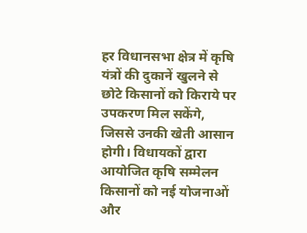हर विधानसभा क्षेत्र में कृषि यंत्रों की दुकानें खुलने से छोटे किसानों को किराये पर उपकरण मिल सकेंगे, जिससे उनकी खेती आसान होगी। विधायकों द्वारा आयोजित कृषि सम्मेलन किसानों को नई योजनाओं और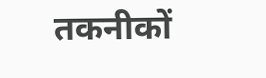तकनीकों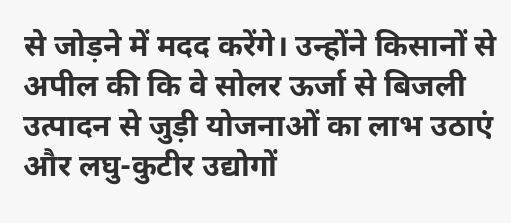से जोड़ने में मदद करेंगे। उन्होंने किसानों से अपील की कि वे सोलर ऊर्जा से बिजली उत्पादन से जुड़ी योजनाओं का लाभ उठाएं और लघु-कुटीर उद्योगों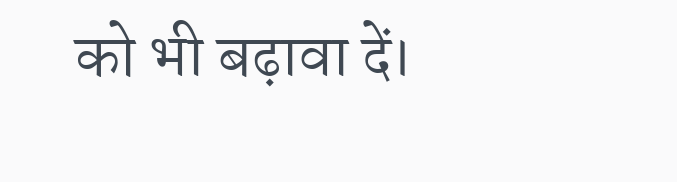को भी बढ़ावा दें।